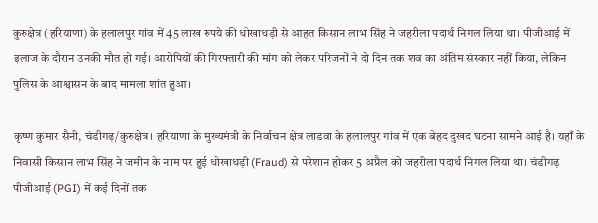कुरुक्षेत्र (हरियाणा) के हलालपुर गांव में 45 लाख रुपये की धोखाधड़ी से आहत किसान लाभ सिंह ने जहरीला पदार्थ निगल लिया था। पीजीआई में इलाज के दौरान उनकी मौत हो गई। आरोपियों की गिरफ्तारी की मांग को लेकर परिजनों ने दो दिन तक शव का अंतिम संस्कार नहीं किया, लेकिन पुलिस के आश्वासन के बाद मामला शांत हुआ।

कृष्ण कुमार सैनी, चंडीगढ़/कुरुक्षेत्र। हरियाणा के मुख्यमंत्री के निर्वाचन क्षेत्र लाडवा के हलालपुर गांव में एक बेहद दुखद घटना सामने आई है। यहाँ के निवासी किसान लाभ सिंह ने जमीन के नाम पर हुई धोखाधड़ी (Fraud) से परेशान होकर 5 अप्रैल को जहरीला पदार्थ निगल लिया था। चंडीगढ़ पीजीआई (PGI) में कई दिनों तक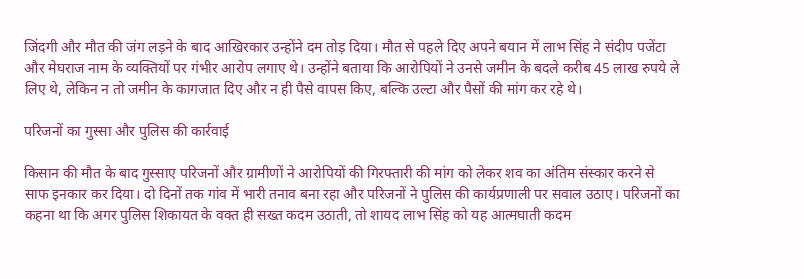जिंदगी और मौत की जंग लड़ने के बाद आखिरकार उन्होंने दम तोड़ दिया। मौत से पहले दिए अपने बयान में लाभ सिंह ने संदीप पजेंटा और मेघराज नाम के व्यक्तियों पर गंभीर आरोप लगाए थे। उन्होंने बताया कि आरोपियों ने उनसे जमीन के बदले करीब 45 लाख रुपये ले लिए थे, लेकिन न तो जमीन के कागजात दिए और न ही पैसे वापस किए, बल्कि उल्टा और पैसों की मांग कर रहे थे।

परिजनों का गुस्सा और पुलिस की कार्रवाई

किसान की मौत के बाद गुस्साए परिजनों और ग्रामीणों ने आरोपियों की गिरफ्तारी की मांग को लेकर शव का अंतिम संस्कार करने से साफ इनकार कर दिया। दो दिनों तक गांव में भारी तनाव बना रहा और परिजनों ने पुलिस की कार्यप्रणाली पर सवाल उठाए। परिजनों का कहना था कि अगर पुलिस शिकायत के वक्त ही सख्त कदम उठाती, तो शायद लाभ सिंह को यह आत्मघाती कदम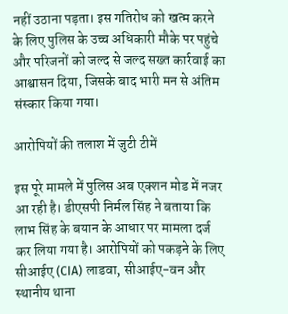नहीं उठाना पड़ता। इस गतिरोध को खत्म करने के लिए पुलिस के उच्च अधिकारी मौके पर पहुंचे और परिजनों को जल्द से जल्द सख्त कार्रवाई का आश्वासन दिया, जिसके बाद भारी मन से अंतिम संस्कार किया गया।

आरोपियों की तलाश में जुटी टीमें

इस पूरे मामले में पुलिस अब एक्शन मोड में नजर आ रही है। डीएसपी निर्मल सिंह ने बताया कि लाभ सिंह के बयान के आधार पर मामला दर्ज कर लिया गया है। आरोपियों को पकड़ने के लिए सीआईए (CIA) लाडवा, सीआईए-वन और स्थानीय थाना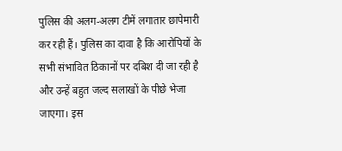पुलिस की अलग-अलग टीमें लगातार छापेमारी कर रही हैं। पुलिस का दावा है कि आरोपियों के सभी संभावित ठिकानों पर दबिश दी जा रही है और उन्हें बहुत जल्द सलाखों के पीछे भेजा जाएगा। इस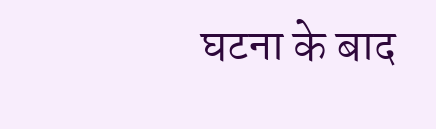घटना के बाद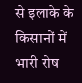से इलाके के किसानों में भारी रोष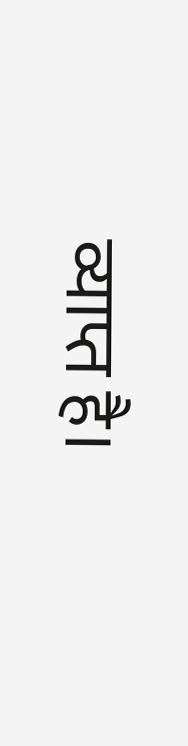व्याप्त है।